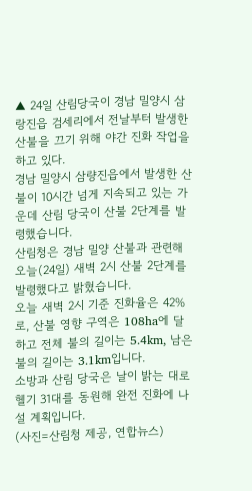▲ 24일 산림당국이 경남 밀양시 삼랑진읍 검세리에서 전날부터 발생한 산불을 끄기 위해 야간 진화 작업을 하고 있다.
경남 밀양시 삼량진읍에서 발생한 산불이 10시간 넘게 지속되고 있는 가운데 산림 당국이 산불 2단계를 발령했습니다.
산림청은 경남 밀양 산불과 관련해 오늘(24일) 새벽 2시 산불 2단계를 발령했다고 밝혔습니다.
오늘 새벽 2시 기준 진화율은 42%로, 산불 영향 구역은 108ha에 달하고 전체 불의 길이는 5.4km, 남은 불의 길이는 3.1km입니다.
소방과 산림 당국은 날이 밝는 대로 헬기 31대를 동원해 완전 진화에 나설 계획입니다.
(사진=산림청 제공, 연합뉴스)